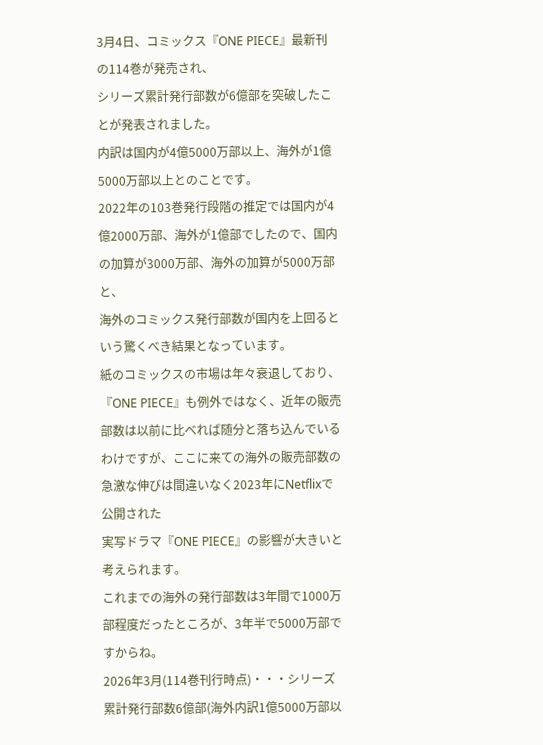3月4日、コミックス『ONE PIECE』最新刊の114巻が発売され、
シリーズ累計発行部数が6億部を突破したことが発表されました。
内訳は国内が4億5000万部以上、海外が1億5000万部以上とのことです。
2022年の103巻発行段階の推定では国内が4億2000万部、海外が1億部でしたので、国内の加算が3000万部、海外の加算が5000万部と、
海外のコミックス発行部数が国内を上回るという驚くべき結果となっています。
紙のコミックスの市場は年々衰退しており、『ONE PIECE』も例外ではなく、近年の販売部数は以前に比べれば随分と落ち込んでいるわけですが、ここに来ての海外の販売部数の急激な伸びは間違いなく2023年にNetflixで公開された
実写ドラマ『ONE PIECE』の影響が大きいと考えられます。
これまでの海外の発行部数は3年間で1000万部程度だったところが、3年半で5000万部ですからね。
2026年3月(114巻刊行時点)・・・シリーズ累計発行部数6億部(海外内訳1億5000万部以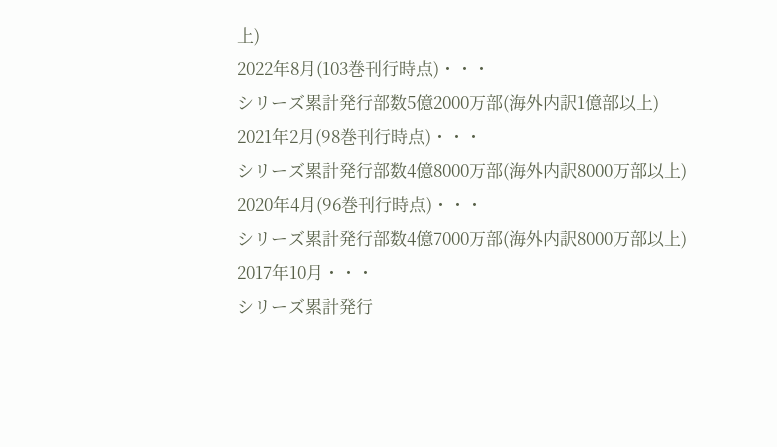上)
2022年8月(103巻刊行時点)・・・
シリーズ累計発行部数5億2000万部(海外内訳1億部以上)
2021年2月(98巻刊行時点)・・・
シリーズ累計発行部数4億8000万部(海外内訳8000万部以上)
2020年4月(96巻刊行時点)・・・
シリーズ累計発行部数4億7000万部(海外内訳8000万部以上)
2017年10月・・・
シリーズ累計発行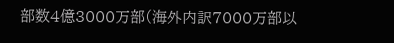部数4億3000万部(海外内訳7000万部以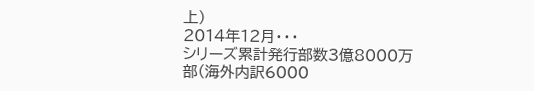上)
2014年12月・・・
シリーズ累計発行部数3億8000万部(海外内訳6000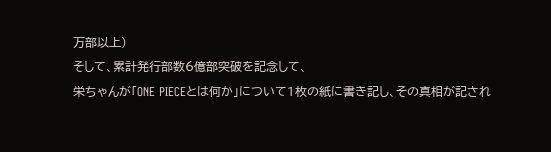万部以上)
そして、累計発行部数6億部突破を記念して、
栄ちゃんが「ONE PIECEとは何か」について1枚の紙に書き記し、その真相が記され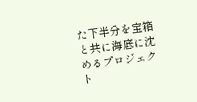た下半分を宝箱と共に海底に沈めるプロジェクト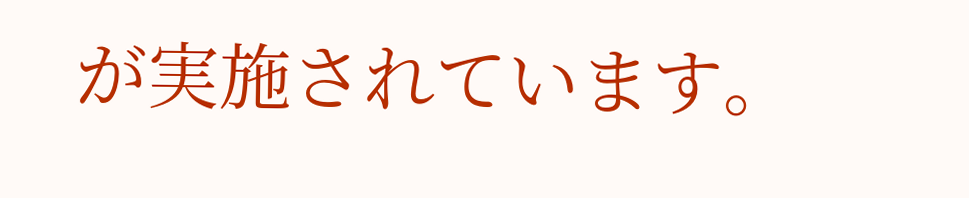が実施されています。